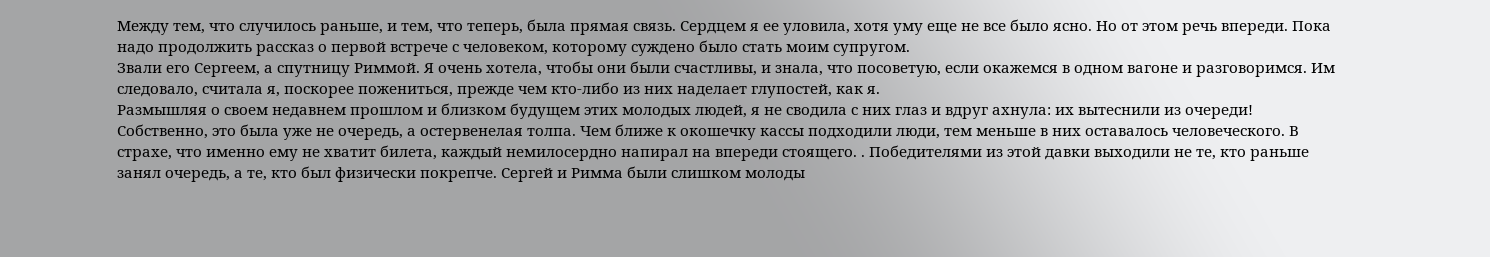Между тем, что случилось раньше, и тем, что теперь, была прямая связь. Сердцем я ее уловила, хотя уму еще не все было ясно. Но от этом речь впереди. Пока надо продолжить рассказ о первой встрече с человеком, которому суждено было стать моим супругом.
Звали его Сергеем, а спутницу Риммой. Я очень хотела, чтобы они были счастливы, и знала, что посоветую, если окажемся в одном вагоне и разговоримся. Им следовало, считала я, поскорее пожениться, прежде чем кто-либо из них наделает глупостей, как я.
Размышляя о своем недавнем прошлом и близком будущем этих молодых людей, я не сводила с них глаз и вдруг ахнула: их вытеснили из очереди! Собственно, это была уже не очередь, а остервенелая толпа. Чем ближе к окошечку кассы подходили люди, тем меньше в них оставалось человеческого. В страхе, что именно ему не хватит билета, каждый немилосердно напирал на впереди стоящего. . Победителями из этой давки выходили не те, кто раньше занял очередь, а те, кто был физически покрепче. Сергей и Римма были слишком молоды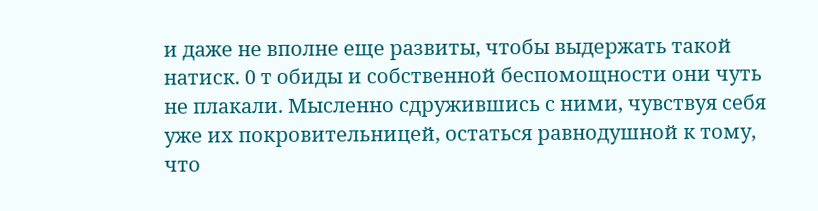и даже не вполне еще развиты, чтобы выдержать такой натиск. 0 т обиды и собственной беспомощности они чуть не плакали. Мысленно сдружившись с ними, чувствуя себя уже их покровительницей, остаться равнодушной к тому, что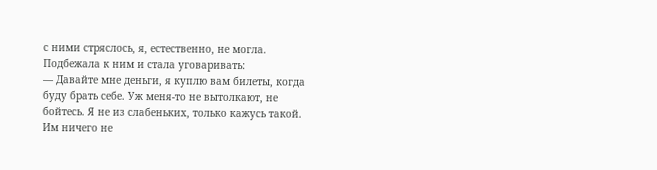с ними стряслось, я, естественно, не могла. Подбежала к ним и стала уговаривать:
— Давайте мне деньги, я куплю вам билеты, когда буду брать себе. Уж меня-то не вытолкают, не бойтесь. Я не из слабеньких, только кажусь такой.
Им ничего не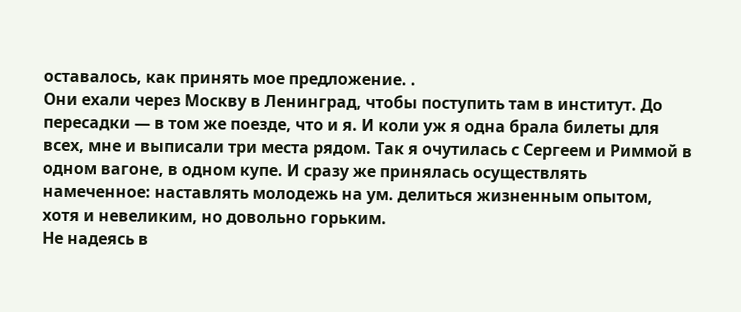оставалось, как принять мое предложение. .
Они ехали через Москву в Ленинград, чтобы поступить там в институт. До пересадки — в том же поезде, что и я. И коли уж я одна брала билеты для всех, мне и выписали три места рядом. Так я очутилась с Сергеем и Риммой в одном вагоне, в одном купе. И сразу же принялась осуществлять намеченное: наставлять молодежь на ум. делиться жизненным опытом, хотя и невеликим, но довольно горьким.
Не надеясь в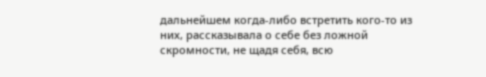дальнейшем когда-либо встретить кого-то из них, рассказывала о себе без ложной скромности, не щадя себя, всю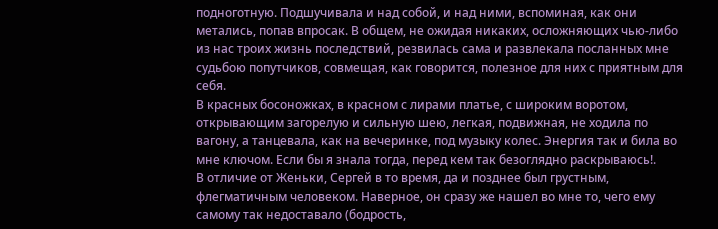подноготную. Подшучивала и над собой, и над ними, вспоминая, как они метались, попав впросак. В общем, не ожидая никаких, осложняющих чью-либо из нас троих жизнь последствий, резвилась сама и развлекала посланных мне судьбою попутчиков, совмещая, как говорится, полезное для них с приятным для себя.
В красных босоножках, в красном с лирами платье, с широким воротом, открывающим загорелую и сильную шею, легкая, подвижная, не ходила по вагону, а танцевала, как на вечеринке, под музыку колес. Энергия так и била во мне ключом. Если бы я знала тогда, перед кем так безоглядно раскрываюсь!.
В отличие от Женьки, Сергей в то время, да и позднее был грустным, флегматичным человеком. Наверное, он сразу же нашел во мне то, чего ему самому так недоставало (бодрость,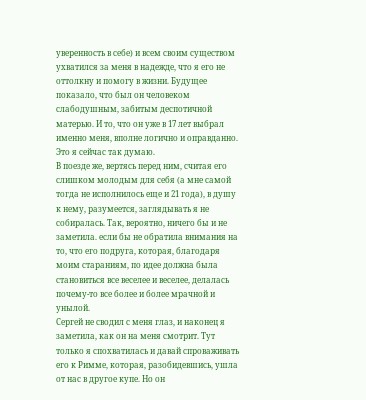уверенность в себе) и всем своим существом ухватился за меня в надежде, что я его не оттолкну и помогу в жизни. Будущее показало, что был он человеком слабодушным, забитым деспотичной матерью. И то, что он уже в 17 лет выбрал именно меня, вполне логично и оправданно. Это я сейчас так думаю.
В поезде же, вертясь перед ним, считая его слишком молодым для себя (а мне самой тогда не исполнилось еще и 21 года), в душу к нему, разумеется, заглядывать я не собиралась. Так, вероятно, ничего бы и не заметила. если бы не обратила внимания на то, что его подруга, которая, благодаря моим стараниям, по идее должна была становиться все веселее и веселее, делалась почему-то все более и более мрачной и унылой.
Сергей не сводил с меня глаз, и наконец я заметила, как он на меня смотрит. Тут только я спохватилась и давай спроваживать его к Римме, которая, разобидевшись, ушла от нас в другое купе. Но он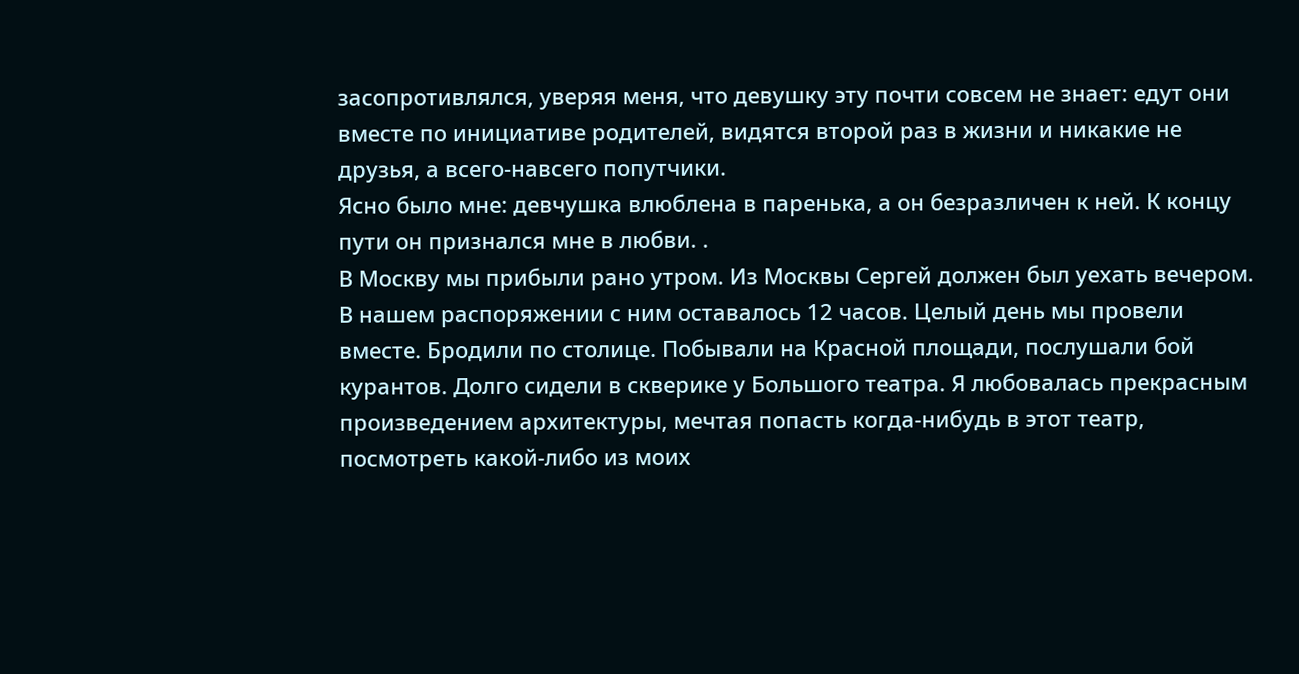засопротивлялся, уверяя меня, что девушку эту почти совсем не знает: едут они вместе по инициативе родителей, видятся второй раз в жизни и никакие не друзья, а всего-навсего попутчики.
Ясно было мне: девчушка влюблена в паренька, а он безразличен к ней. К концу пути он признался мне в любви. .
В Москву мы прибыли рано утром. Из Москвы Сергей должен был уехать вечером. В нашем распоряжении с ним оставалось 12 часов. Целый день мы провели вместе. Бродили по столице. Побывали на Красной площади, послушали бой курантов. Долго сидели в скверике у Большого театра. Я любовалась прекрасным произведением архитектуры, мечтая попасть когда-нибудь в этот театр, посмотреть какой-либо из моих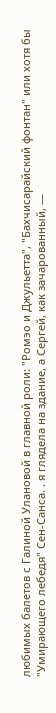любимых балетов с Галиной Улановой в главной роли: "Ромэо и Джульетта", "Бахчисарайский фонтан" или хотя бы "Умирающего лебедя" Сен-Санса. . я глядела на здание, а Сергей, как зачарованный, —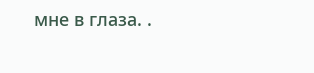мне в глаза. .